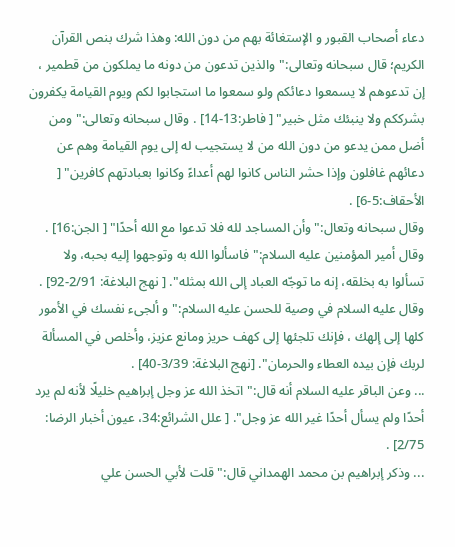دعاء أصحاب القبور و الإستغائة بهم من دون الله: وهذا شرك بنص القرآن الكريم؛ قال سبحانه وتعالى:"والذين تدعون من دونه ما يملكون من قطمير ، إن تدعوهم لا يسمعوا دعائكم ولو سمعوا ما استجابوا لكم ويوم القيامة يكفرون بشرككم ولا ينبئك مثل خبير" [ فاطر:13-14] . وقال سبحانه وتعالى:"ومن أضل ممن يدعو من دون الله من لا يستجيب له إلى يوم القيامة وهم عن دعائهم غافلون وإذا حشر الناس كانوا لهم أعداءً وكانوا بعبادتهم كافرين" [ الأحقاف:5-6] .
وقال سبحانه وتعال:"وأن المساجد لله فلا تدعوا مع الله أحدًا" [ الجن:16] . وقال أمير المؤمنين عليه السلام:"فاسألوا الله به وتوجهوا إليه بحبه، ولا تسألوا به بخلقه، إنه ما توجّه العباد إلى الله بمثله". [ نهج البلاغة: 2/91-92] .
وقال عليه السلام في وصية للحسن عليه السلام:"و ألجىء نفسك في الأمور كلها إلى إلهك ، فإنك تلجئها إلى كهف حريز ومانع عزيز، وأخلص في المسألة لربك فإن بيده العطاء والحرمان". [نهج البلاغة: 3/39-40] .
... وعن الباقر عليه السلام أنه قال:"اتخذ الله عز وجل إبراهيم خليلًا لأنه لم يرد أحدًا ولم يسأل أحدًا غير الله عز وجل". [ علل الشرائع:34، عيون أخبار الرضا: 2/75] .
... وذكر إبراهيم بن محمد الهمداني قال:"قلت لأبي الحسن علي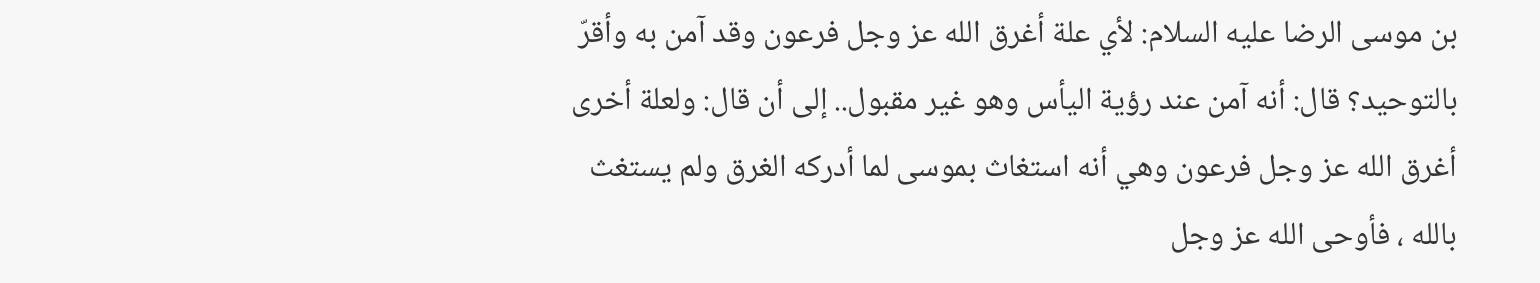بن موسى الرضا عليه السلام: لأي علة أغرق الله عز وجل فرعون وقد آمن به وأقرّ بالتوحيد؟ قال: أنه آمن عند رؤية اليأس وهو غير مقبول.. إلى أن قال: ولعلة أخرى أغرق الله عز وجل فرعون وهي أنه استغاث بموسى لما أدركه الغرق ولم يستغث بالله ، فأوحى الله عز وجل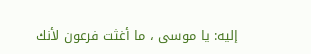إليه: يا موسى ، ما أغثت فرعون لأنك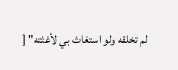لم تخلقه ولو استغاث بي لأغثته" [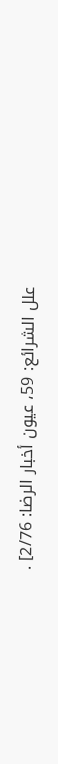علل الشرائع: 59، عيون أخبار الرضا: 2/76] .